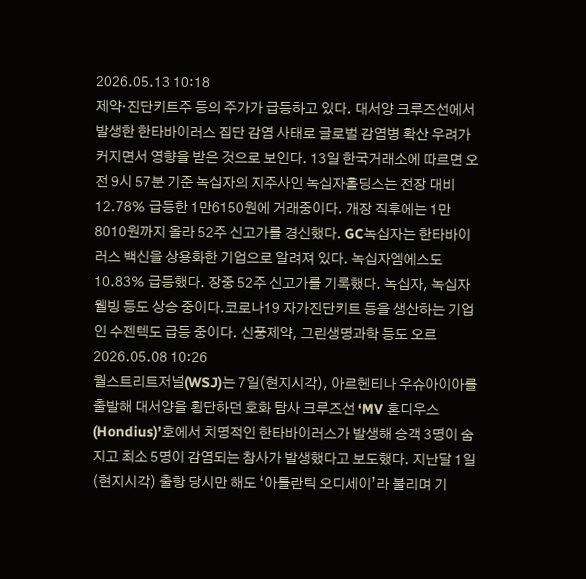2026.05.13 10:18
제약·진단키트주 등의 주가가 급등하고 있다. 대서양 크루즈선에서 발생한 한타바이러스 집단 감염 사태로 글로벌 감염병 확산 우려가 커지면서 영향을 받은 것으로 보인다. 13일 한국거래소에 따르면 오전 9시 57분 기준 녹십자의 지주사인 녹십자홀딩스는 전장 대비 12.78% 급등한 1만6150원에 거래중이다. 개장 직후에는 1만8010원까지 올라 52주 신고가를 경신했다. GC녹십자는 한타바이러스 백신을 상용화한 기업으로 알려져 있다. 녹십자엠에스도 10.83% 급등했다. 장중 52주 신고가를 기록했다. 녹십자, 녹십자웰빙 등도 상승 중이다.코로나19 자가진단키트 등을 생산하는 기업인 수젠텍도 급등 중이다. 신풍제약, 그린생명과학 등도 오르2026.05.08 10:26
월스트리트저널(WSJ)는 7일(현지시각), 아르헨티나 우슈아이아를 출발해 대서양을 횡단하던 호화 탐사 크루즈선 ‘MV 혼디우스(Hondius)’호에서 치명적인 한타바이러스가 발생해 승객 3명이 숨지고 최소 5명이 감염되는 참사가 발생했다고 보도했다. 지난달 1일(현지시각) 출항 당시만 해도 ‘아틀란틱 오디세이’라 불리며 기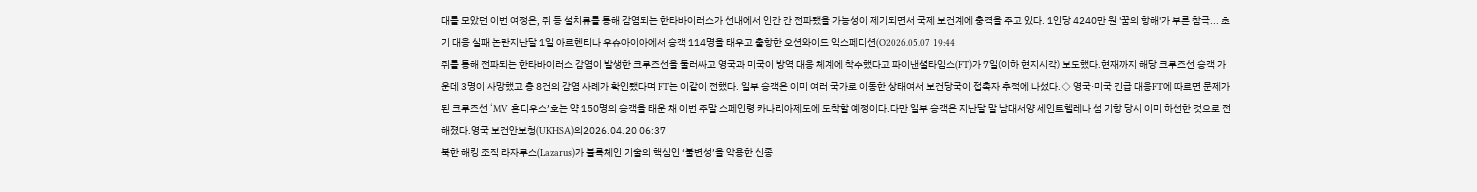대를 모았던 이번 여정은, 쥐 등 설치류를 통해 감염되는 한타바이러스가 선내에서 인간 간 전파됐을 가능성이 제기되면서 국제 보건계에 충격을 주고 있다. 1인당 4240만 원 '꿈의 항해'가 부른 참극... 초기 대응 실패 논란지난달 1일 아르헨티나 우슈아이아에서 승객 114명을 태우고 출항한 오션와이드 익스페디션(O2026.05.07 19:44
쥐를 통해 전파되는 한타바이러스 감염이 발생한 크루즈선을 둘러싸고 영국과 미국이 방역 대응 체계에 착수했다고 파이낸셜타임스(FT)가 7일(이하 현지시각) 보도했다.현재까지 해당 크루즈선 승객 가운데 3명이 사망했고 총 8건의 감염 사례가 확인됐다며 FT는 이같이 전했다. 일부 승객은 이미 여러 국가로 이동한 상태여서 보건당국이 접촉자 추적에 나섰다.◇ 영국·미국 긴급 대응FT에 따르면 문제가 된 크루즈선 ‘MV 혼디우스’호는 약 150명의 승객을 태운 채 이번 주말 스페인령 카나리아제도에 도착할 예정이다.다만 일부 승객은 지난달 말 남대서양 세인트헬레나 섬 기항 당시 이미 하선한 것으로 전해졌다.영국 보건안보청(UKHSA)의2026.04.20 06:37
북한 해킹 조직 라자루스(Lazarus)가 블록체인 기술의 핵심인 ‘불변성’을 악용한 신종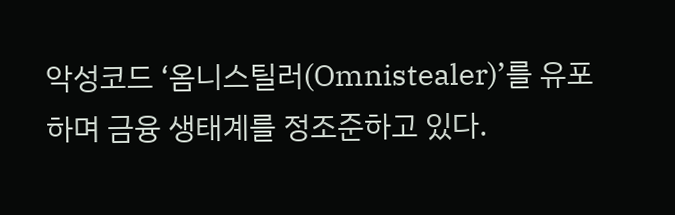악성코드 ‘옴니스틸러(Omnistealer)’를 유포하며 금융 생태계를 정조준하고 있다.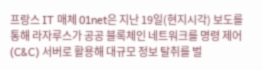프랑스 IT 매체 01net은 지난 19일(현지시각) 보도를 통해 라자루스가 공공 블록체인 네트워크를 명령 제어(C&C) 서버로 활용해 대규모 정보 탈취를 벌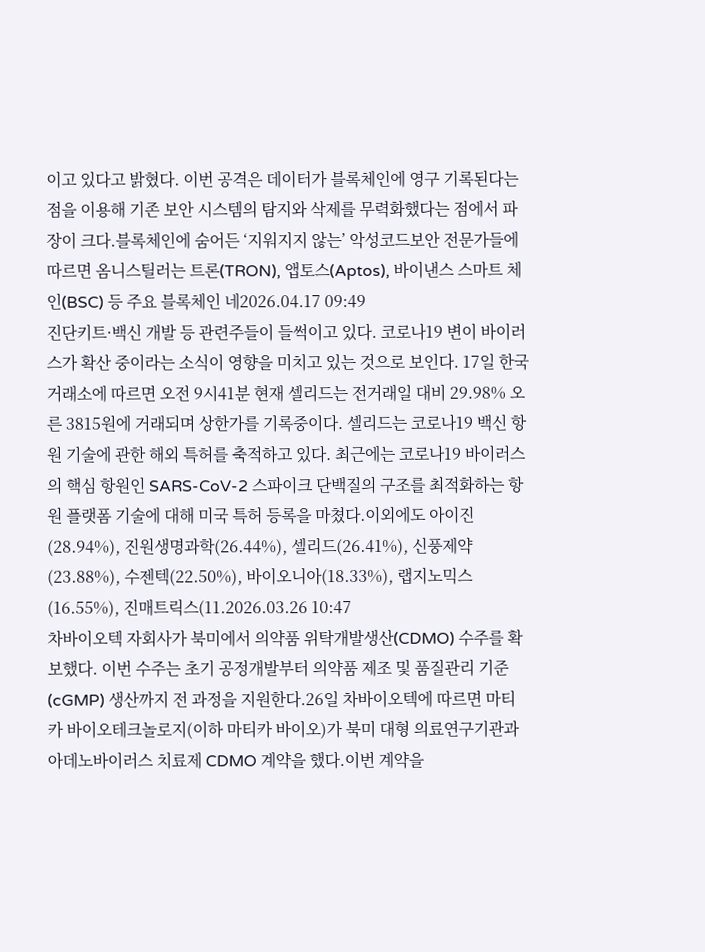이고 있다고 밝혔다. 이번 공격은 데이터가 블록체인에 영구 기록된다는 점을 이용해 기존 보안 시스템의 탐지와 삭제를 무력화했다는 점에서 파장이 크다.블록체인에 숨어든 ‘지워지지 않는’ 악성코드보안 전문가들에 따르면 옴니스틸러는 트론(TRON), 앱토스(Aptos), 바이낸스 스마트 체인(BSC) 등 주요 블록체인 네2026.04.17 09:49
진단키트·백신 개발 등 관련주들이 들썩이고 있다. 코로나19 변이 바이러스가 확산 중이라는 소식이 영향을 미치고 있는 것으로 보인다. 17일 한국거래소에 따르면 오전 9시41분 현재 셀리드는 전거래일 대비 29.98% 오른 3815원에 거래되며 상한가를 기록중이다. 셀리드는 코로나19 백신 항원 기술에 관한 해외 특허를 축적하고 있다. 최근에는 코로나19 바이러스의 핵심 항원인 SARS-CoV-2 스파이크 단백질의 구조를 최적화하는 항원 플랫폼 기술에 대해 미국 특허 등록을 마쳤다.이외에도 아이진(28.94%), 진원생명과학(26.44%), 셀리드(26.41%), 신풍제약(23.88%), 수젠텍(22.50%), 바이오니아(18.33%), 랩지노믹스(16.55%), 진매트릭스(11.2026.03.26 10:47
차바이오텍 자회사가 북미에서 의약품 위탁개발생산(CDMO) 수주를 확보했다. 이번 수주는 초기 공정개발부터 의약품 제조 및 품질관리 기준(cGMP) 생산까지 전 과정을 지원한다.26일 차바이오텍에 따르면 마티카 바이오테크놀로지(이하 마티카 바이오)가 북미 대형 의료연구기관과 아데노바이러스 치료제 CDMO 계약을 했다.이번 계약을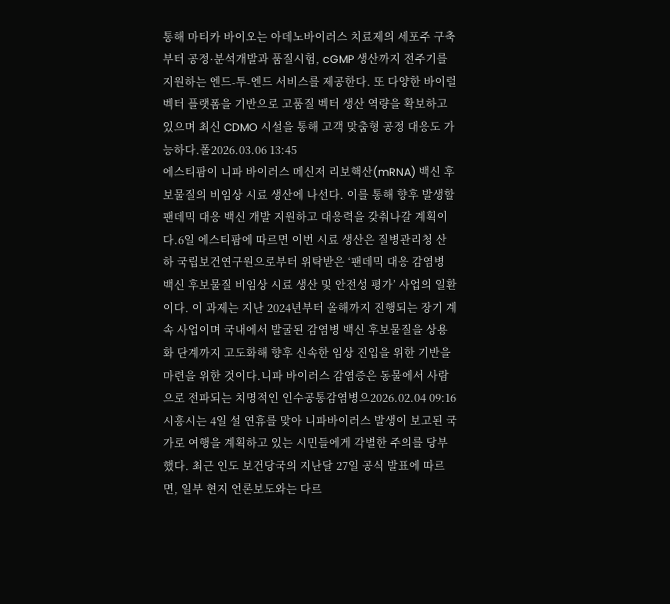통해 마티카 바이오는 아데노바이러스 치료제의 세포주 구축부터 공정·분석개발과 품질시험, cGMP 생산까지 전주기를 지원하는 엔드-투-엔드 서비스를 제공한다. 또 다양한 바이럴 벡터 플랫폼을 기반으로 고품질 벡터 생산 역량을 확보하고 있으며 최신 CDMO 시설을 통해 고객 맞춤형 공정 대응도 가능하다.폴2026.03.06 13:45
에스티팜이 니파 바이러스 메신저 리보핵산(mRNA) 백신 후보물질의 비임상 시료 생산에 나선다. 이를 통해 향후 발생할 팬데믹 대응 백신 개발 지원하고 대응력을 갖춰나갈 계획이다.6일 에스티팜에 따르면 이번 시료 생산은 질병관리청 산하 국립보건연구원으로부터 위탁받은 ‘팬데믹 대응 감염병 백신 후보물질 비임상 시료 생산 및 안전성 평가’ 사업의 일환이다. 이 과제는 지난 2024년부터 올해까지 진행되는 장기 계속 사업이며 국내에서 발굴된 감염병 백신 후보물질을 상용화 단계까지 고도화해 향후 신속한 임상 진입을 위한 기반을 마련을 위한 것이다.니파 바이러스 감염증은 동물에서 사람으로 전파되는 치명적인 인수공통감염병으2026.02.04 09:16
시흥시는 4일 설 연휴를 맞아 니파바이러스 발생이 보고된 국가로 여행을 계획하고 있는 시민들에게 각별한 주의를 당부했다. 최근 인도 보건당국의 지난달 27일 공식 발표에 따르면, 일부 현지 언론보도와는 다르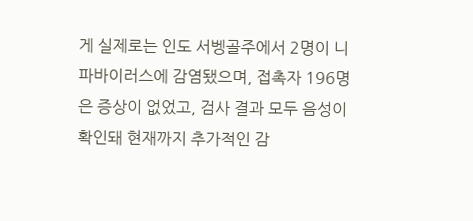게 실제로는 인도 서벵골주에서 2명이 니파바이러스에 감염됐으며, 접촉자 196명은 증상이 없었고, 검사 결과 모두 음성이 확인돼 현재까지 추가적인 감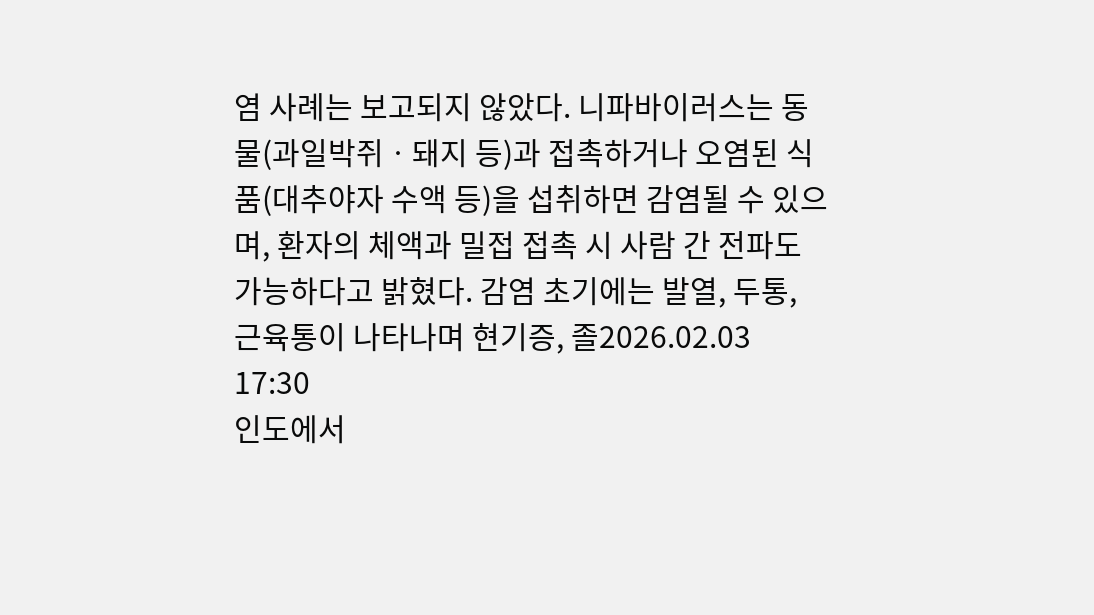염 사례는 보고되지 않았다. 니파바이러스는 동물(과일박쥐ㆍ돼지 등)과 접촉하거나 오염된 식품(대추야자 수액 등)을 섭취하면 감염될 수 있으며, 환자의 체액과 밀접 접촉 시 사람 간 전파도 가능하다고 밝혔다. 감염 초기에는 발열, 두통, 근육통이 나타나며 현기증, 졸2026.02.03 17:30
인도에서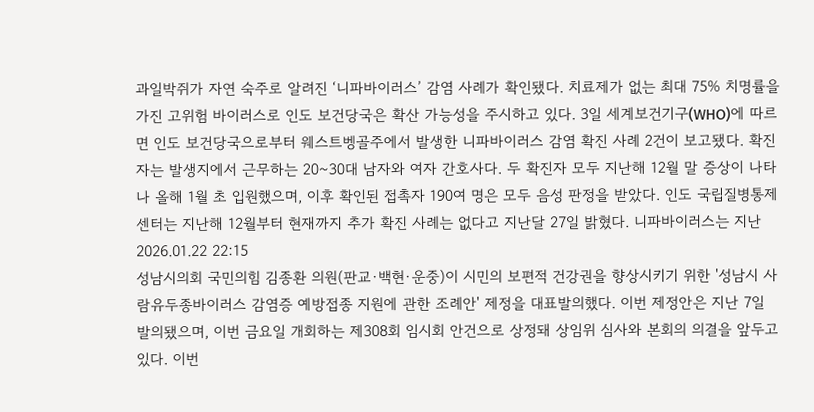과일박쥐가 자연 숙주로 알려진 ‘니파바이러스’ 감염 사례가 확인됐다. 치료제가 없는 최대 75% 치명률을 가진 고위험 바이러스로 인도 보건당국은 확산 가능성을 주시하고 있다. 3일 세계보건기구(WHO)에 따르면 인도 보건당국으로부터 웨스트벵골주에서 발생한 니파바이러스 감염 확진 사례 2건이 보고됐다. 확진자는 발생지에서 근무하는 20~30대 남자와 여자 간호사다. 두 확진자 모두 지난해 12월 말 증상이 나타나 올해 1월 초 입원했으며, 이후 확인된 접촉자 190여 명은 모두 음성 판정을 받았다. 인도 국립질병통제센터는 지난해 12월부터 현재까지 추가 확진 사례는 없다고 지난달 27일 밝혔다. 니파바이러스는 지난2026.01.22 22:15
성남시의회 국민의힘 김종환 의원(판교·백현·운중)이 시민의 보편적 건강권을 향상시키기 위한 '성남시 사람유두종바이러스 감염증 예방접종 지원에 관한 조례안' 제정을 대표발의했다. 이번 제정안은 지난 7일 발의됐으며, 이번 금요일 개회하는 제308회 임시회 안건으로 상정돼 상임위 심사와 본회의 의결을 앞두고 있다. 이번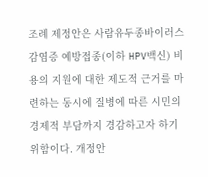조례 제정안은 사람유두종바이러스 감염증 예방접종(이하 HPV백신) 비용의 지원에 대한 제도적 근거를 마련하는 동시에 질병에 따른 시민의 경제적 부담까지 경감하고자 하기 위함이다. 개정안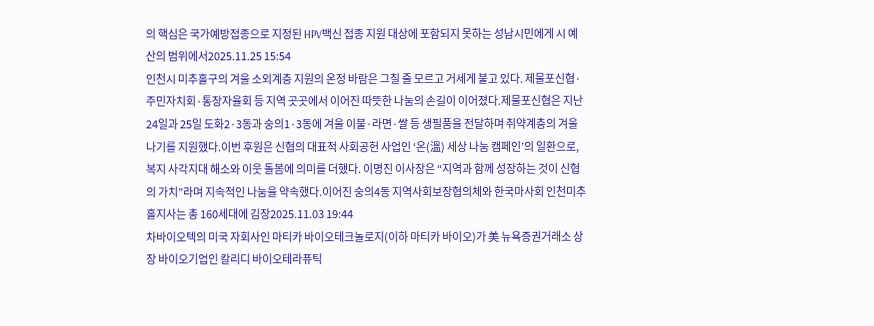의 핵심은 국가예방접종으로 지정된 HPV백신 접종 지원 대상에 포함되지 못하는 성남시민에게 시 예산의 범위에서2025.11.25 15:54
인천시 미추홀구의 겨울 소외계층 지원의 온정 바람은 그칠 줄 모르고 거세게 불고 있다. 제물포신협·주민자치회·통장자율회 등 지역 곳곳에서 이어진 따뜻한 나눔의 손길이 이어졌다.제물포신협은 지난 24일과 25일 도화2·3동과 숭의1·3동에 겨울 이불·라면·쌀 등 생필품을 전달하며 취약계층의 겨울나기를 지원했다.이번 후원은 신협의 대표적 사회공헌 사업인 ‘온(溫) 세상 나눔 캠페인’의 일환으로, 복지 사각지대 해소와 이웃 돌봄에 의미를 더했다. 이명진 이사장은 “지역과 함께 성장하는 것이 신협의 가치”라며 지속적인 나눔을 약속했다.이어진 숭의4동 지역사회보장협의체와 한국마사회 인천미추홀지사는 총 160세대에 김장2025.11.03 19:44
차바이오텍의 미국 자회사인 마티카 바이오테크놀로지(이하 마티카 바이오)가 美 뉴욕증권거래소 상장 바이오기업인 칼리디 바이오테라퓨틱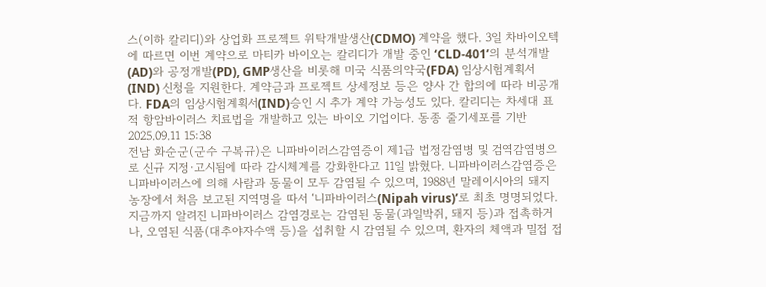스(이하 칼리디)와 상업화 프로젝트 위탁개발생산(CDMO) 계약을 했다. 3일 차바이오텍에 따르면 이번 계약으로 마티카 바이오는 칼리디가 개발 중인 ‘CLD-401’의 분석개발(AD)와 공정개발(PD), GMP생산을 비롯해 미국 식품의약국(FDA) 임상시험계획서(IND) 신청을 지원한다. 계약금과 프로젝트 상세정보 등은 양사 간 합의에 따라 비공개다. FDA의 임상시험계획서(IND)승인 시 추가 계약 가능성도 있다. 칼리디는 차세대 표적 항암바이러스 치료법을 개발하고 있는 바이오 기업이다. 동종 줄기세포를 기반2025.09.11 15:38
전남 화순군(군수 구복규)은 니파바이러스감염증이 제1급 법정감염병 및 검역감염병으로 신규 지정·고시됨에 따라 감시체계를 강화한다고 11일 밝혔다. 니파바이러스감염증은 니파바이러스에 의해 사람과 동물이 모두 감염될 수 있으며, 1988년 말레이시아의 돼지 농장에서 처음 보고된 지역명을 따서 ‘니파바이러스(Nipah virus)’로 최초 명명되었다. 지금까지 알려진 니파바이러스 감염경로는 감염된 동물(과일박쥐, 돼지 등)과 접촉하거나, 오염된 식품(대추야자수액 등)을 섭취할 시 감염될 수 있으며, 환자의 체액과 밀접 접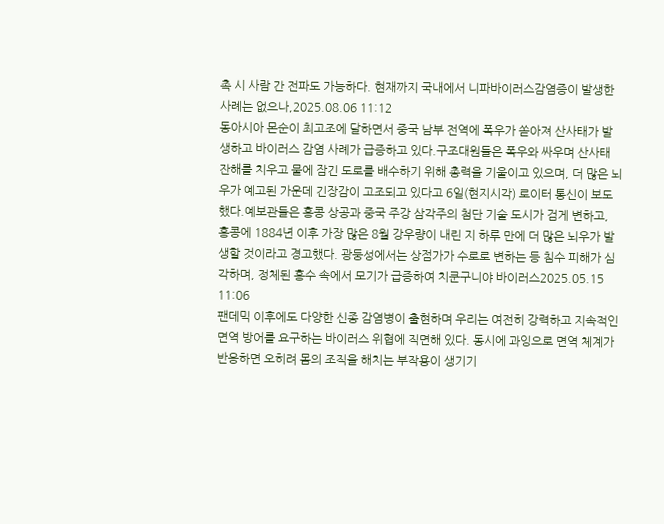촉 시 사람 간 전파도 가능하다. 현재까지 국내에서 니파바이러스감염증이 발생한 사례는 없으나,2025.08.06 11:12
동아시아 몬순이 최고조에 달하면서 중국 남부 전역에 폭우가 쏟아져 산사태가 발생하고 바이러스 감염 사례가 급증하고 있다.구조대원들은 폭우와 싸우며 산사태 잔해를 치우고 물에 잠긴 도로를 배수하기 위해 총력을 기울이고 있으며, 더 많은 뇌우가 예고된 가운데 긴장감이 고조되고 있다고 6일(현지시각) 로이터 통신이 보도했다.예보관들은 홍콩 상공과 중국 주강 삼각주의 첨단 기술 도시가 검게 변하고, 홍콩에 1884년 이후 가장 많은 8월 강우량이 내린 지 하루 만에 더 많은 뇌우가 발생할 것이라고 경고했다. 광둥성에서는 상점가가 수로로 변하는 등 침수 피해가 심각하며, 정체된 홍수 속에서 모기가 급증하여 치쿤구니야 바이러스2025.05.15 11:06
팬데믹 이후에도 다양한 신종 감염병이 출현하며 우리는 여전히 강력하고 지속적인 면역 방어를 요구하는 바이러스 위협에 직면해 있다. 동시에 과잉으로 면역 체계가 반응하면 오히려 몸의 조직을 해치는 부작용이 생기기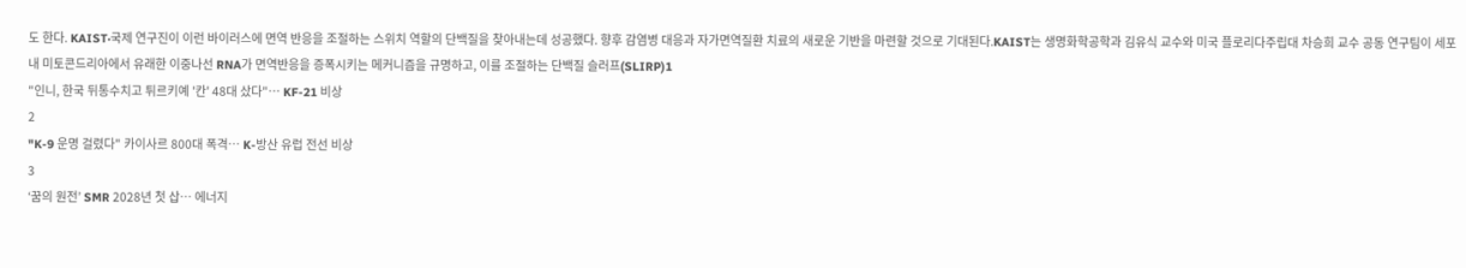도 한다. KAIST·국제 연구진이 이런 바이러스에 면역 반응을 조절하는 스위치 역할의 단백질을 찾아내는데 성공했다. 향후 감염병 대응과 자가면역질환 치료의 새로운 기반을 마련할 것으로 기대된다.KAIST는 생명화학공학과 김유식 교수와 미국 플로리다주립대 차승희 교수 공동 연구팀이 세포 내 미토콘드리아에서 유래한 이중나선 RNA가 면역반응을 증폭시키는 메커니즘을 규명하고, 이를 조절하는 단백질 슬러프(SLIRP)1
"인니, 한국 뒤통수치고 튀르키예 '칸' 48대 샀다"… KF-21 비상
2
"K-9 운명 걸렸다" 카이사르 800대 폭격… K-방산 유럽 전선 비상
3
‘꿈의 원전’ SMR 2028년 첫 삽… 에너지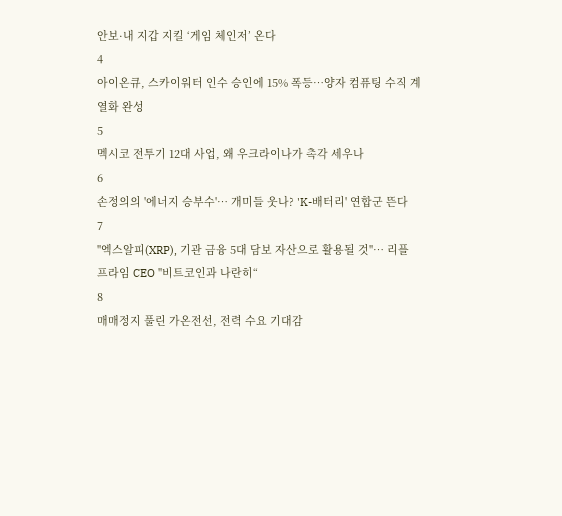안보·내 지갑 지킬 ‘게임 체인저’ 온다
4
아이온큐, 스카이워터 인수 승인에 15% 폭등…양자 컴퓨팅 수직 계열화 완성
5
멕시코 전투기 12대 사업, 왜 우크라이나가 촉각 세우나
6
손정의의 '에너지 승부수'… 개미들 웃나? 'K-배터리' 연합군 뜬다
7
"엑스알피(XRP), 기관 금융 5대 담보 자산으로 활용될 것"… 리플 프라임 CEO "비트코인과 나란히“
8
매매정지 풀린 가온전선, 전력 수요 기대감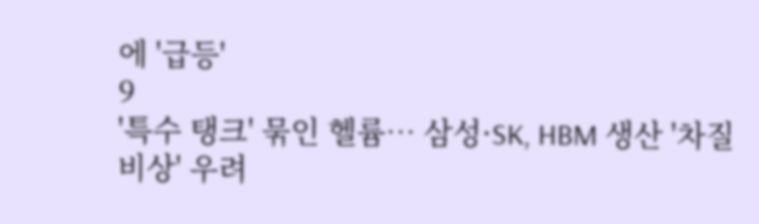에 '급등'
9
'특수 탱크' 묶인 헬륨… 삼성·SK, HBM 생산 '차질 비상' 우려